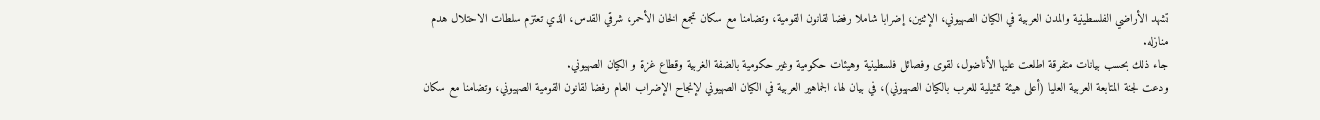تشهد الأراضي الفلسطينية والمدن العربية في الكيان الصهيوني، الإثنين، إضرابا شاملا رفضا لقانون القومية، وتضامنا مع سكان تجمع الخان الأحمر، شرقي القدس، الذي تعتزم سلطات الاحتلال هدم منازله.
جاء ذلك بحسب بيانات متفرقة اطلعت عليها الأناضول، لقوى وفصائل فلسطينية وهيئات حكومية وغير حكومية بالضفة الغربية وقطاع غزة و الكيان الصهيوني.
ودعت لجنة المتابعة العربية العليا (أعلى هيئة تمثيلية للعرب بالكيان الصهيوني)، في بيان لها، الجماهير العربية في الكيان الصهيوني لإنجاح الإضراب العام رفضا لقانون القومية الصهيوني، وتضامنا مع سكان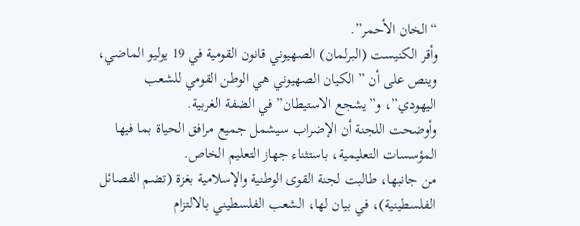“الخان الأحمر”.
وأقر الكنيست (البرلمان) الصهيوني قانون القومية في 19 يوليو الماضي، وينص على أن ” الكيان الصهيوني هي الوطن القومي للشعب اليهودي”، و”يشجع الاستيطان” في الضفة الغربية.
وأوضحت اللجنة أن الإضراب سيشمل جميع مرافق الحياة بما فيها المؤسسات التعليمية، باستثناء جهاز التعليم الخاص.
من جانبها، طالبت لجنة القوى الوطنية والإسلامية بغزة (تضم الفصائل الفلسطينية)، في بيان لها، الشعب الفلسطيني بالالتزام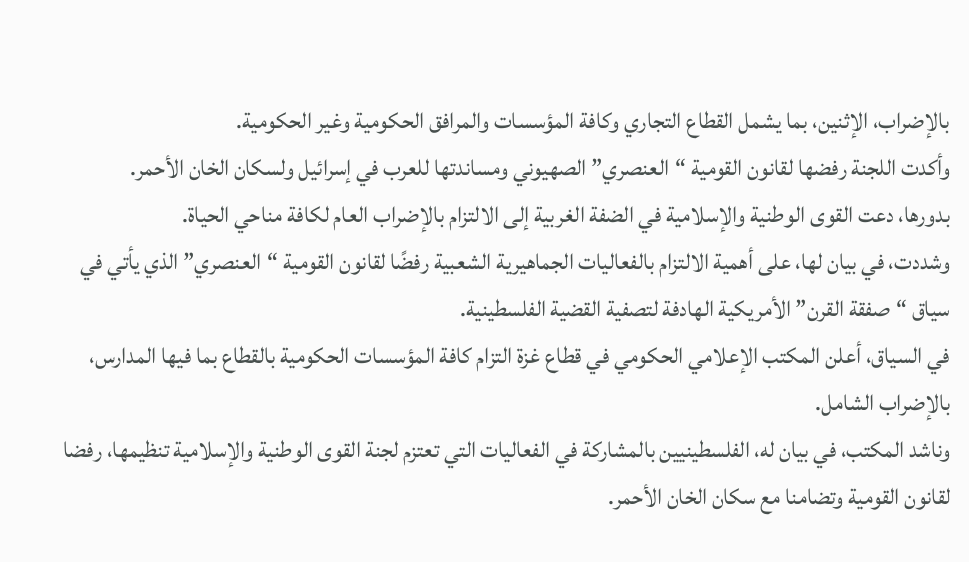بالإضراب، الإثنين، بما يشمل القطاع التجاري وكافة المؤسسات والمرافق الحكومية وغير الحكومية.
وأكدت اللجنة رفضها لقانون القومية “العنصري” الصهيوني ومساندتها للعرب في إسرائيل ولسكان الخان الأحمر.
بدورها، دعت القوى الوطنية والإسلامية في الضفة الغربية إلى الالتزام بالإضراب العام لكافة مناحي الحياة.
وشددت، في بيان لها، على أهمية الالتزام بالفعاليات الجماهيرية الشعبية رفضًا لقانون القومية “العنصري” الذي يأتي في سياق “صفقة القرن” الأمريكية الهادفة لتصفية القضية الفلسطينية.
في السياق، أعلن المكتب الإعلامي الحكومي في قطاع غزة التزام كافة المؤسسات الحكومية بالقطاع بما فيها المدارس، بالإضراب الشامل.
وناشد المكتب، في بيان له، الفلسطينيين بالمشاركة في الفعاليات التي تعتزم لجنة القوى الوطنية والإسلامية تنظيمها، رفضا لقانون القومية وتضامنا مع سكان الخان الأحمر.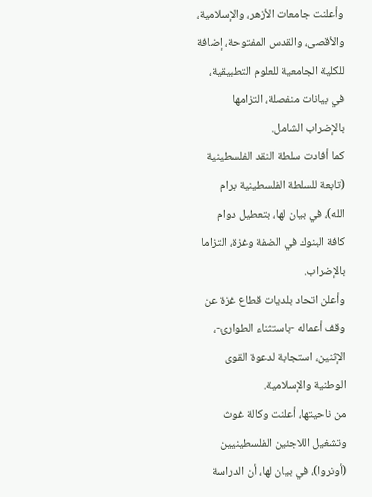وأعلنت جامعات الأزهر، والإسلامية، والأقصى، والقدس المفتوحة، إضافة للكلية الجامعية للعلوم التطبيقية، في بيانات منفصلة، التزامها بالإضراب الشامل.
كما أفادت سلطة النقد الفلسطينية (تابعة للسلطة الفلسطينية برام الله)، في بيان لها، بتعطيل دوام كافة البنوك في الضفة وغزة، التزاما بالإضراب.
وأعلن اتحاد بلديات قطاع غزة عن وقف أعماله -باستثناء الطوارئ-، الإثنين، استجابة لدعوة القوى الوطنية والإسلامية.
من ناحيتها، أعلنت وكالة غوث وتشغيل اللاجئين الفلسطينيين (أونروا)، في بيان لها، أن الدراسة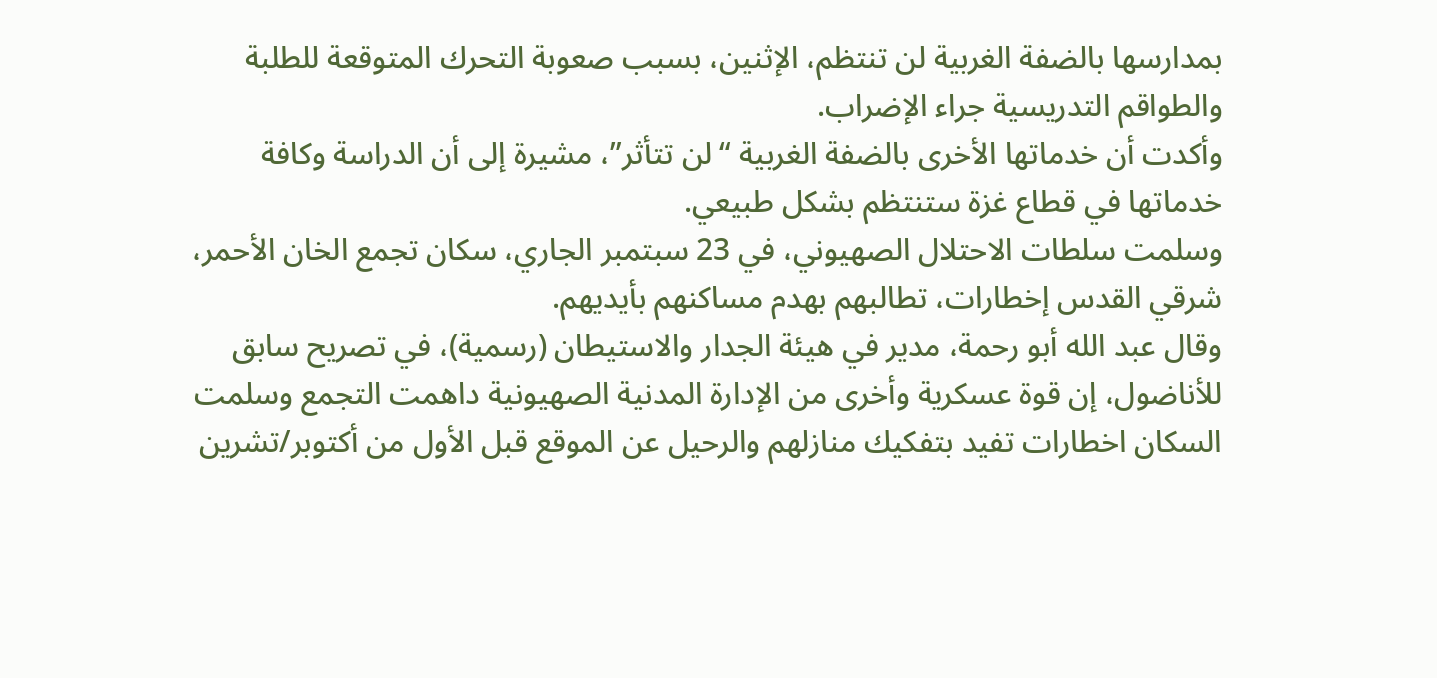بمدارسها بالضفة الغربية لن تنتظم، الإثنين، بسبب صعوبة التحرك المتوقعة للطلبة والطواقم التدريسية جراء الإضراب.
وأكدت أن خدماتها الأخرى بالضفة الغربية “لن تتأثر”، مشيرة إلى أن الدراسة وكافة خدماتها في قطاع غزة ستنتظم بشكل طبيعي.
وسلمت سلطات الاحتلال الصهيوني، في 23 سبتمبر الجاري، سكان تجمع الخان الأحمر، شرقي القدس إخطارات، تطالبهم بهدم مساكنهم بأيديهم.
وقال عبد الله أبو رحمة، مدير في هيئة الجدار والاستيطان (رسمية)، في تصريح سابق للأناضول، إن قوة عسكرية وأخرى من الإدارة المدنية الصهيونية داهمت التجمع وسلمت السكان اخطارات تفيد بتفكيك منازلهم والرحيل عن الموقع قبل الأول من أكتوبر/تشرين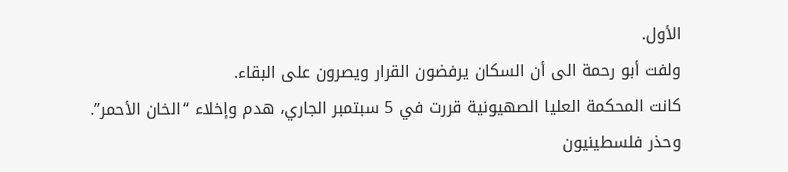الأول.
ولفت أبو رحمة الى أن السكان يرفضون القرار ويصرون على البقاء.
كانت المحكمة العليا الصهيونية قررت في 5 سبتمبر الجاري، هدم وإخلاء “الخان الأحمر”.
وحذر فلسطينيون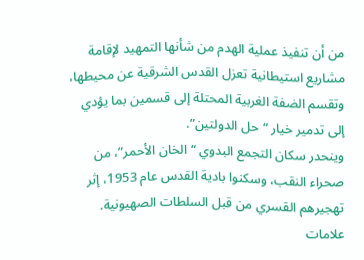من أن تنفيذ عملية الهدم من شأنها التمهيد لإقامة مشاريع استيطانية تعزل القدس الشرقية عن محيطها، وتقسم الضفة الغربية المحتلة إلى قسمين بما يؤدي إلى تدمير خيار “حل الدولتين”.
وينحدر سكان التجمع البدوي “الخان الأحمر”، من صحراء النقب، وسكنوا بادية القدس عام 1953، إثر تهجيرهم القسري من قبل السلطات الصهيونية.
علامات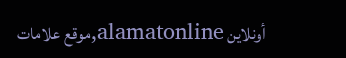أونلاين alamatonline,موقع علامات